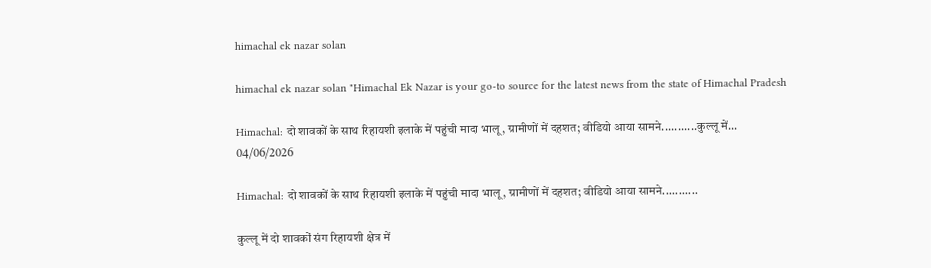himachal ek nazar solan

himachal ek nazar solan "Himachal Ek Nazar is your go-to source for the latest news from the state of Himachal Pradesh

Himachal: दो शावकों के साथ रिहायशी इलाके में पहुंची मादा भालू, ग्रामीणों में दहशत; वीडियो आया सामने...........कुल्लू में...
04/06/2026

Himachal: दो शावकों के साथ रिहायशी इलाके में पहुंची मादा भालू, ग्रामीणों में दहशत; वीडियो आया सामने...........

कुल्लू में दो शावकों संग रिहायशी क्षेत्र में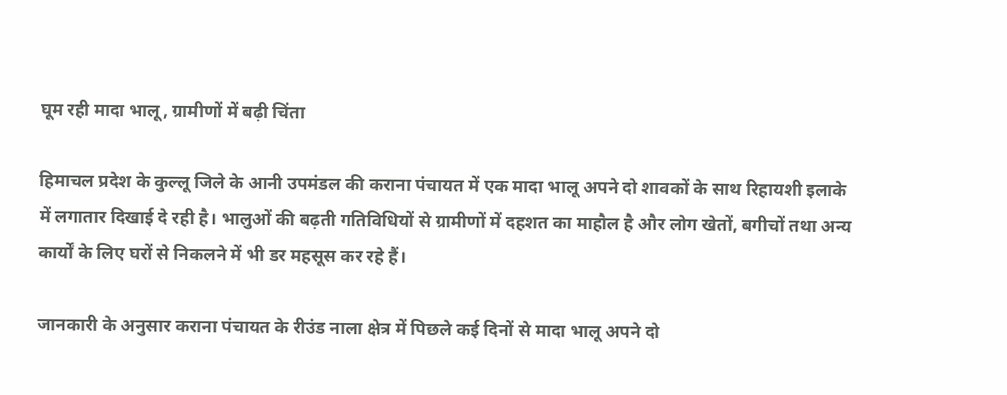घूम रही मादा भालू, ग्रामीणों में बढ़ी चिंता

हिमाचल प्रदेश के कुल्लू जिले के आनी उपमंडल की कराना पंचायत में एक मादा भालू अपने दो शावकों के साथ रिहायशी इलाके में लगातार दिखाई दे रही है। भालुओं की बढ़ती गतिविधियों से ग्रामीणों में दहशत का माहौल है और लोग खेतों, बगीचों तथा अन्य कार्यों के लिए घरों से निकलने में भी डर महसूस कर रहे हैं।

जानकारी के अनुसार कराना पंचायत के रीउंड नाला क्षेत्र में पिछले कई दिनों से मादा भालू अपने दो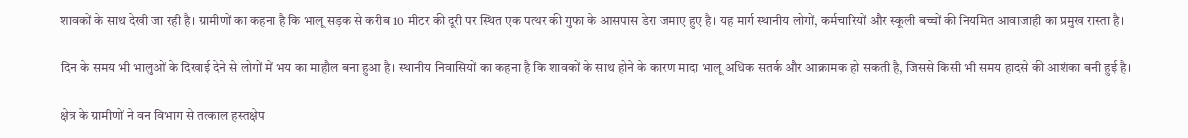शावकों के साथ देखी जा रही है। ग्रामीणों का कहना है कि भालू सड़क से करीब 10 मीटर की दूरी पर स्थित एक पत्थर की गुफा के आसपास डेरा जमाए हुए है। यह मार्ग स्थानीय लोगों, कर्मचारियों और स्कूली बच्चों की नियमित आवाजाही का प्रमुख रास्ता है।

दिन के समय भी भालुओं के दिखाई देने से लोगों में भय का माहौल बना हुआ है। स्थानीय निवासियों का कहना है कि शावकों के साथ होने के कारण मादा भालू अधिक सतर्क और आक्रामक हो सकती है, जिससे किसी भी समय हादसे की आशंका बनी हुई है।

क्षेत्र के ग्रामीणों ने वन विभाग से तत्काल हस्तक्षेप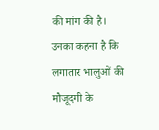की मांग की है। उनका कहना है कि लगातार भालुओं की मौजूदगी के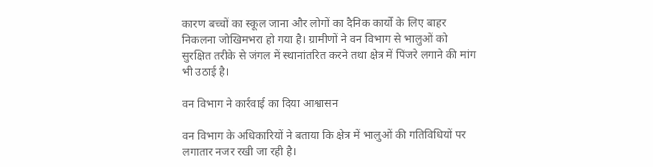कारण बच्चों का स्कूल जाना और लोगों का दैनिक कार्यों के लिए बाहर निकलना जोखिमभरा हो गया है। ग्रामीणों ने वन विभाग से भालुओं को सुरक्षित तरीके से जंगल में स्थानांतरित करने तथा क्षेत्र में पिंजरे लगाने की मांग भी उठाई है।

वन विभाग ने कार्रवाई का दिया आश्वासन

वन विभाग के अधिकारियों ने बताया कि क्षेत्र में भालुओं की गतिविधियों पर लगातार नजर रखी जा रही है।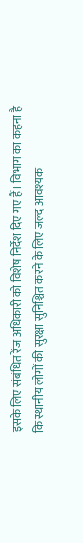इसके लिए संबंधित रेंज अधिकारी को विशेष निर्देश दिए गए हैं। विभाग का कहना है कि स्थानीय लोगों की सुरक्षा सुनिश्चित करने के लिए जल्द आवश्यक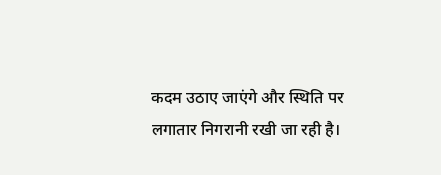कदम उठाए जाएंगे और स्थिति पर लगातार निगरानी रखी जा रही है।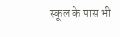स्कूल के पास भी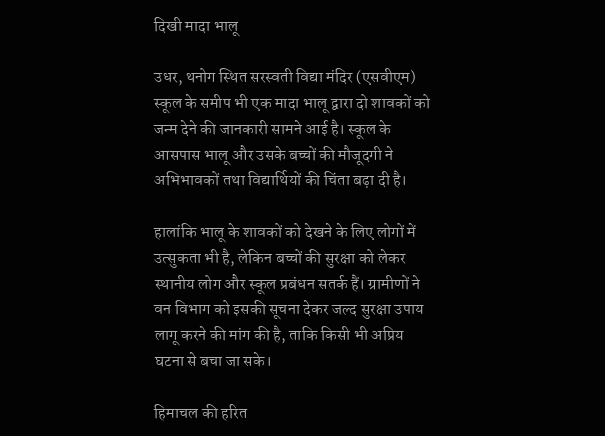दिखी मादा भालू

उधर, थनोग स्थित सरस्वती विद्या मंदिर (एसवीएम) स्कूल के समीप भी एक मादा भालू द्वारा दो शावकों को जन्म देने की जानकारी सामने आई है। स्कूल के आसपास भालू और उसके बच्चों की मौजूदगी ने अभिभावकों तथा विद्यार्थियों की चिंता बढ़ा दी है।

हालांकि भालू के शावकों को देखने के लिए लोगों में उत्सुकता भी है, लेकिन बच्चों की सुरक्षा को लेकर स्थानीय लोग और स्कूल प्रबंधन सतर्क हैं। ग्रामीणों ने वन विभाग को इसकी सूचना देकर जल्द सुरक्षा उपाय लागू करने की मांग की है, ताकि किसी भी अप्रिय घटना से बचा जा सके।

हिमाचल की हरित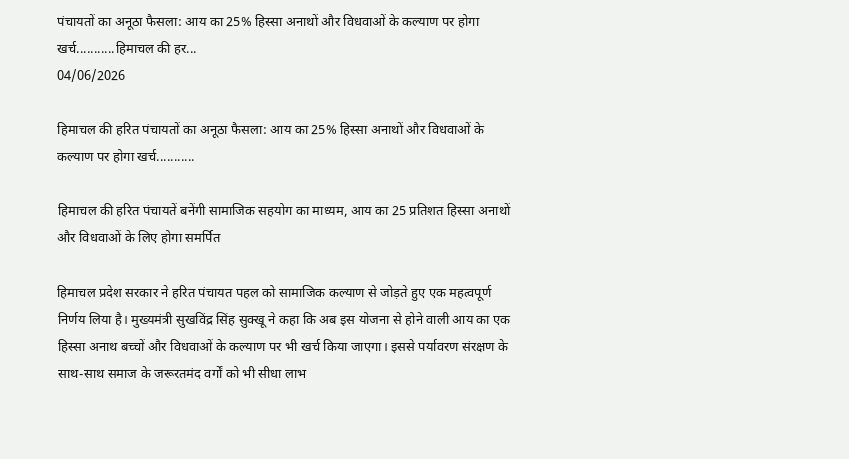पंचायतों का अनूठा फैसला: आय का 25% हिस्सा अनाथों और विधवाओं के कल्याण पर होगा खर्च...........हिमाचल की हर...
04/06/2026

हिमाचल की हरित पंचायतों का अनूठा फैसला: आय का 25% हिस्सा अनाथों और विधवाओं के कल्याण पर होगा खर्च...........

हिमाचल की हरित पंचायतें बनेंगी सामाजिक सहयोग का माध्यम, आय का 25 प्रतिशत हिस्सा अनाथों और विधवाओं के लिए होगा समर्पित

हिमाचल प्रदेश सरकार ने हरित पंचायत पहल को सामाजिक कल्याण से जोड़ते हुए एक महत्वपूर्ण निर्णय लिया है। मुख्यमंत्री सुखविंद्र सिंह सुक्खू ने कहा कि अब इस योजना से होने वाली आय का एक हिस्सा अनाथ बच्चों और विधवाओं के कल्याण पर भी खर्च किया जाएगा। इससे पर्यावरण संरक्षण के साथ-साथ समाज के जरूरतमंद वर्गों को भी सीधा लाभ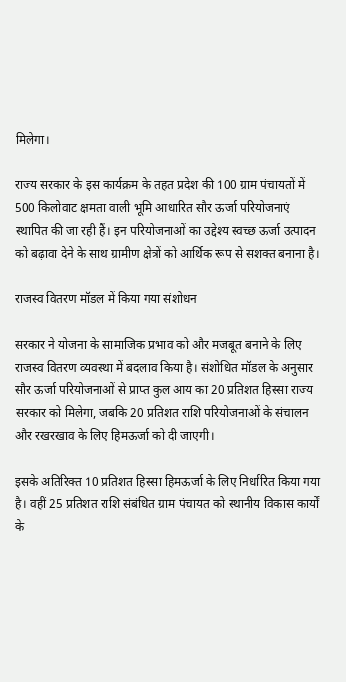मिलेगा।

राज्य सरकार के इस कार्यक्रम के तहत प्रदेश की 100 ग्राम पंचायतों में 500 किलोवाट क्षमता वाली भूमि आधारित सौर ऊर्जा परियोजनाएं स्थापित की जा रही हैं। इन परियोजनाओं का उद्देश्य स्वच्छ ऊर्जा उत्पादन को बढ़ावा देने के साथ ग्रामीण क्षेत्रों को आर्थिक रूप से सशक्त बनाना है।

राजस्व वितरण मॉडल में किया गया संशोधन

सरकार ने योजना के सामाजिक प्रभाव को और मजबूत बनाने के लिए राजस्व वितरण व्यवस्था में बदलाव किया है। संशोधित मॉडल के अनुसार सौर ऊर्जा परियोजनाओं से प्राप्त कुल आय का 20 प्रतिशत हिस्सा राज्य सरकार को मिलेगा, जबकि 20 प्रतिशत राशि परियोजनाओं के संचालन और रखरखाव के लिए हिमऊर्जा को दी जाएगी।

इसके अतिरिक्त 10 प्रतिशत हिस्सा हिमऊर्जा के लिए निर्धारित किया गया है। वहीं 25 प्रतिशत राशि संबंधित ग्राम पंचायत को स्थानीय विकास कार्यों के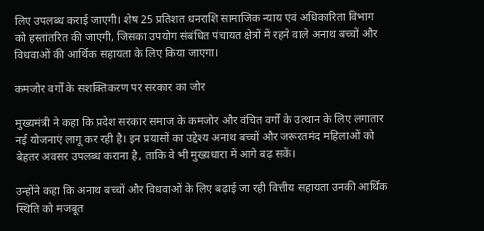लिए उपलब्ध कराई जाएगी। शेष 25 प्रतिशत धनराशि सामाजिक न्याय एवं अधिकारिता विभाग को हस्तांतरित की जाएगी, जिसका उपयोग संबंधित पंचायत क्षेत्रों में रहने वाले अनाथ बच्चों और विधवाओं की आर्थिक सहायता के लिए किया जाएगा।

कमजोर वर्गों के सशक्तिकरण पर सरकार का जोर

मुख्यमंत्री ने कहा कि प्रदेश सरकार समाज के कमजोर और वंचित वर्गों के उत्थान के लिए लगातार नई योजनाएं लागू कर रही है। इन प्रयासों का उद्देश्य अनाथ बच्चों और जरूरतमंद महिलाओं को बेहतर अवसर उपलब्ध कराना है, ताकि वे भी मुख्यधारा में आगे बढ़ सकें।

उन्होंने कहा कि अनाथ बच्चों और विधवाओं के लिए बढ़ाई जा रही वित्तीय सहायता उनकी आर्थिक स्थिति को मजबूत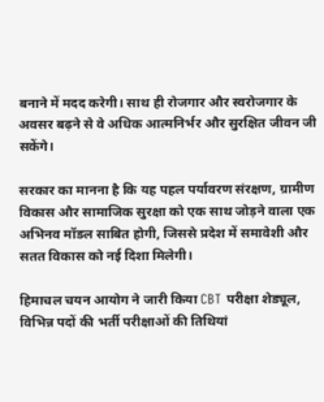बनाने में मदद करेगी। साथ ही रोजगार और स्वरोजगार के अवसर बढ़ने से वे अधिक आत्मनिर्भर और सुरक्षित जीवन जी सकेंगे।

सरकार का मानना है कि यह पहल पर्यावरण संरक्षण, ग्रामीण विकास और सामाजिक सुरक्षा को एक साथ जोड़ने वाला एक अभिनव मॉडल साबित होगी, जिससे प्रदेश में समावेशी और सतत विकास को नई दिशा मिलेगी।

हिमाचल चयन आयोग ने जारी किया CBT परीक्षा शेड्यूल, विभिन्न पदों की भर्ती परीक्षाओं की तिथियां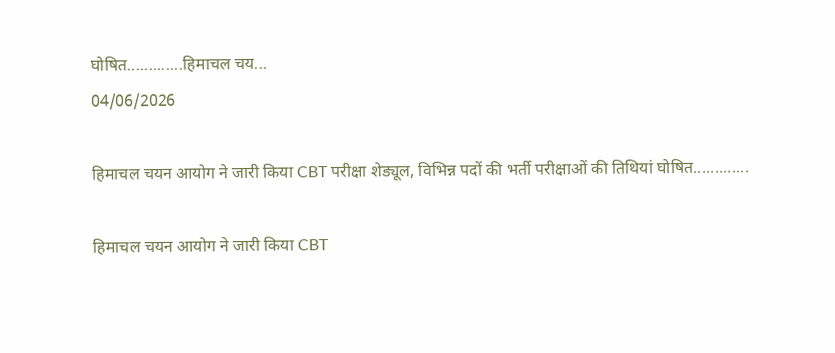घोषित.............हिमाचल चय...
04/06/2026

हिमाचल चयन आयोग ने जारी किया CBT परीक्षा शेड्यूल, विभिन्न पदों की भर्ती परीक्षाओं की तिथियां घोषित.............

हिमाचल चयन आयोग ने जारी किया CBT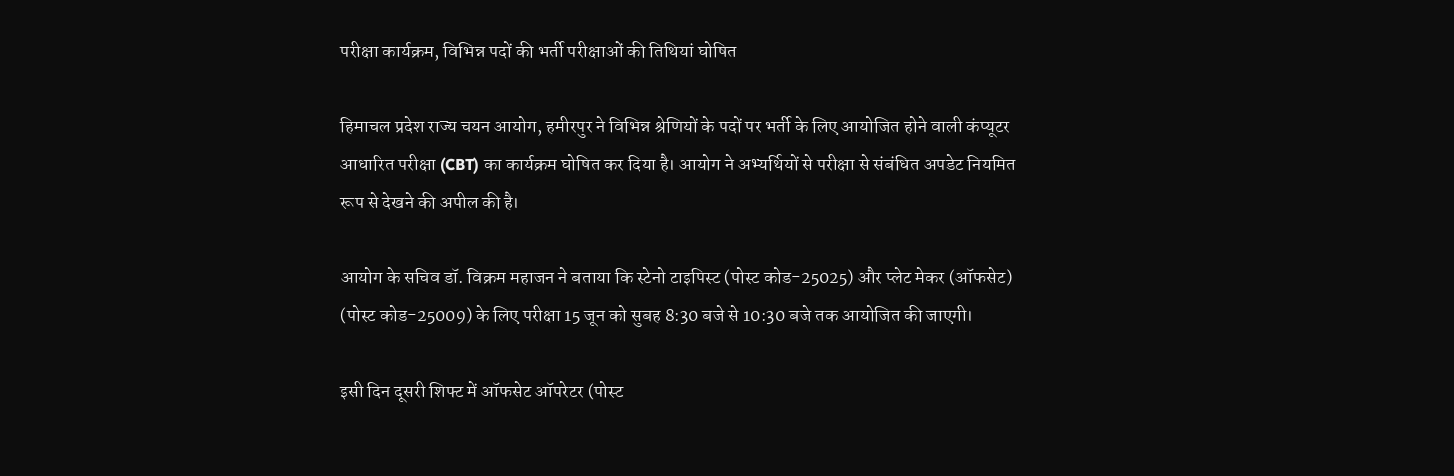परीक्षा कार्यक्रम, विभिन्न पदों की भर्ती परीक्षाओं की तिथियां घोषित

हिमाचल प्रदेश राज्य चयन आयोग, हमीरपुर ने विभिन्न श्रेणियों के पदों पर भर्ती के लिए आयोजित होने वाली कंप्यूटर आधारित परीक्षा (CBT) का कार्यक्रम घोषित कर दिया है। आयोग ने अभ्यर्थियों से परीक्षा से संबंधित अपडेट नियमित रूप से देखने की अपील की है।

आयोग के सचिव डॉ. विक्रम महाजन ने बताया कि स्टेनो टाइपिस्ट (पोस्ट कोड-25025) और प्लेट मेकर (ऑफसेट) (पोस्ट कोड-25009) के लिए परीक्षा 15 जून को सुबह 8:30 बजे से 10:30 बजे तक आयोजित की जाएगी।

इसी दिन दूसरी शिफ्ट में ऑफसेट ऑपरेटर (पोस्ट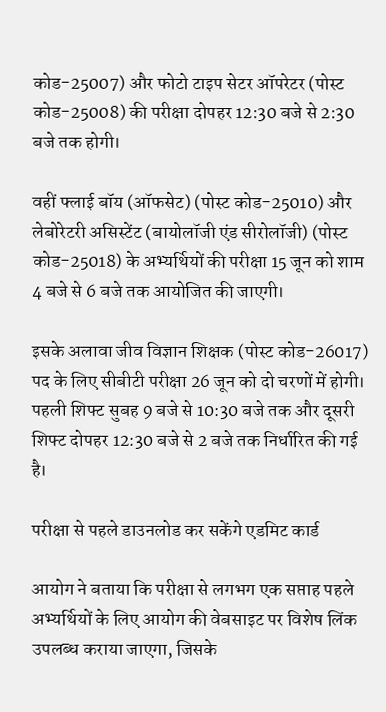कोड-25007) और फोटो टाइप सेटर ऑपरेटर (पोस्ट कोड-25008) की परीक्षा दोपहर 12:30 बजे से 2:30 बजे तक होगी।

वहीं फ्लाई बॉय (ऑफसेट) (पोस्ट कोड-25010) और लेबोरेटरी असिस्टेंट (बायोलॉजी एंड सीरोलॉजी) (पोस्ट कोड-25018) के अभ्यर्थियों की परीक्षा 15 जून को शाम 4 बजे से 6 बजे तक आयोजित की जाएगी।

इसके अलावा जीव विज्ञान शिक्षक (पोस्ट कोड-26017) पद के लिए सीबीटी परीक्षा 26 जून को दो चरणों में होगी। पहली शिफ्ट सुबह 9 बजे से 10:30 बजे तक और दूसरी शिफ्ट दोपहर 12:30 बजे से 2 बजे तक निर्धारित की गई है।

परीक्षा से पहले डाउनलोड कर सकेंगे एडमिट कार्ड

आयोग ने बताया कि परीक्षा से लगभग एक सप्ताह पहले अभ्यर्थियों के लिए आयोग की वेबसाइट पर विशेष लिंक उपलब्ध कराया जाएगा, जिसके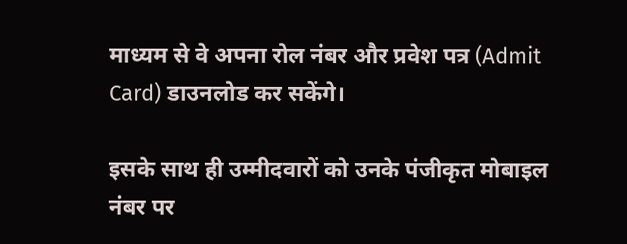माध्यम से वे अपना रोल नंबर और प्रवेश पत्र (Admit Card) डाउनलोड कर सकेंगे।

इसके साथ ही उम्मीदवारों को उनके पंजीकृत मोबाइल नंबर पर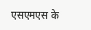एसएमएस के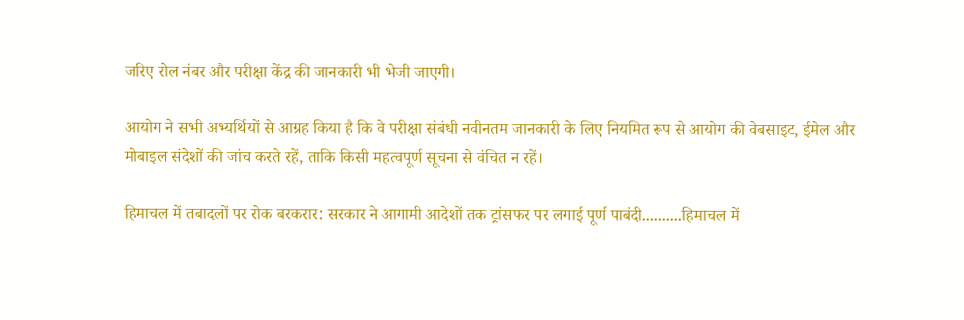जरिए रोल नंबर और परीक्षा केंद्र की जानकारी भी भेजी जाएगी।

आयोग ने सभी अभ्यर्थियों से आग्रह किया है कि वे परीक्षा संबंधी नवीनतम जानकारी के लिए नियमित रूप से आयोग की वेबसाइट, ईमेल और मोबाइल संदेशों की जांच करते रहें, ताकि किसी महत्वपूर्ण सूचना से वंचित न रहें।

हिमाचल में तबादलों पर रोक बरकरार: सरकार ने आगामी आदेशों तक ट्रांसफर पर लगाई पूर्ण पाबंदी..........हिमाचल में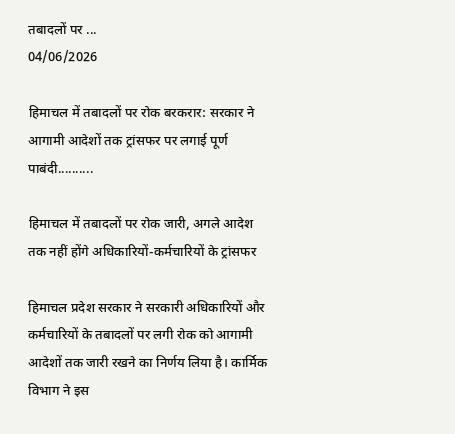तबादलों पर ...
04/06/2026

हिमाचल में तबादलों पर रोक बरकरार: सरकार ने आगामी आदेशों तक ट्रांसफर पर लगाई पूर्ण पाबंदी..........

हिमाचल में तबादलों पर रोक जारी, अगले आदेश तक नहीं होंगे अधिकारियों-कर्मचारियों के ट्रांसफर

हिमाचल प्रदेश सरकार ने सरकारी अधिकारियों और कर्मचारियों के तबादलों पर लगी रोक को आगामी आदेशों तक जारी रखने का निर्णय लिया है। कार्मिक विभाग ने इस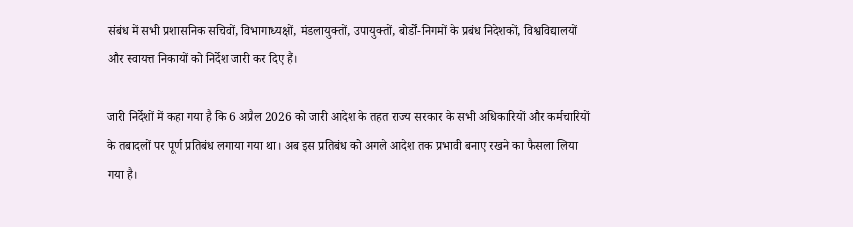संबंध में सभी प्रशासनिक सचिवों, विभागाध्यक्षों, मंडलायुक्तों, उपायुक्तों, बोर्डों-निगमों के प्रबंध निदेशकों, विश्वविद्यालयों और स्वायत्त निकायों को निर्देश जारी कर दिए हैं।

जारी निर्देशों में कहा गया है कि 6 अप्रैल 2026 को जारी आदेश के तहत राज्य सरकार के सभी अधिकारियों और कर्मचारियों के तबादलों पर पूर्ण प्रतिबंध लगाया गया था। अब इस प्रतिबंध को अगले आदेश तक प्रभावी बनाए रखने का फैसला लिया गया है।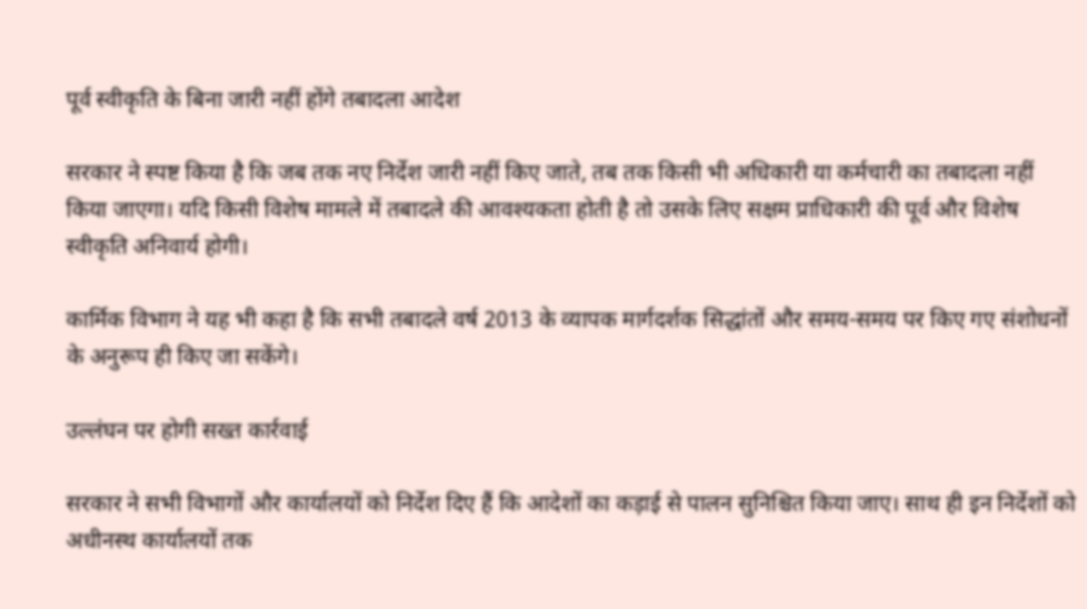पूर्व स्वीकृति के बिना जारी नहीं होंगे तबादला आदेश

सरकार ने स्पष्ट किया है कि जब तक नए निर्देश जारी नहीं किए जाते, तब तक किसी भी अधिकारी या कर्मचारी का तबादला नहीं किया जाएगा। यदि किसी विशेष मामले में तबादले की आवश्यकता होती है तो उसके लिए सक्षम प्राधिकारी की पूर्व और विशेष स्वीकृति अनिवार्य होगी।

कार्मिक विभाग ने यह भी कहा है कि सभी तबादले वर्ष 2013 के व्यापक मार्गदर्शक सिद्धांतों और समय-समय पर किए गए संशोधनों के अनुरूप ही किए जा सकेंगे।

उल्लंघन पर होगी सख्त कार्रवाई

सरकार ने सभी विभागों और कार्यालयों को निर्देश दिए हैं कि आदेशों का कड़ाई से पालन सुनिश्चित किया जाए। साथ ही इन निर्देशों को अधीनस्थ कार्यालयों तक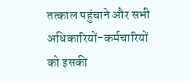तत्काल पहुंचाने और सभी अधिकारियों-कर्मचारियों को इसकी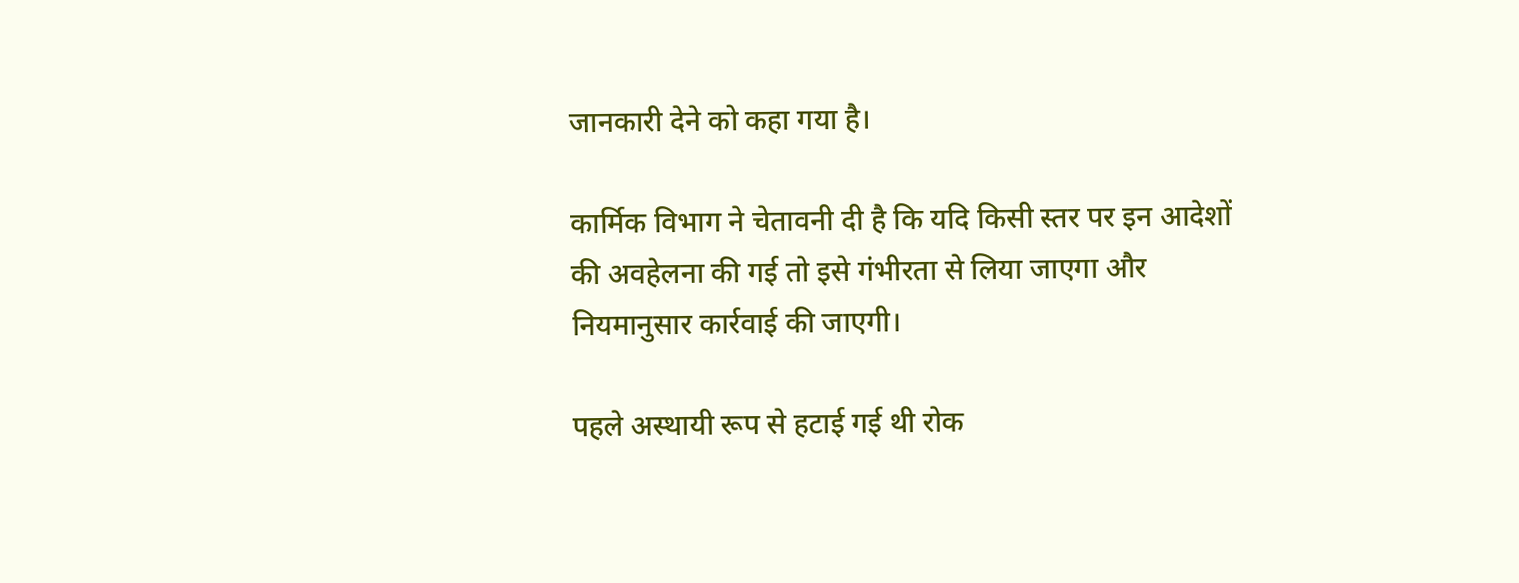जानकारी देने को कहा गया है।

कार्मिक विभाग ने चेतावनी दी है कि यदि किसी स्तर पर इन आदेशों की अवहेलना की गई तो इसे गंभीरता से लिया जाएगा और नियमानुसार कार्रवाई की जाएगी।

पहले अस्थायी रूप से हटाई गई थी रोक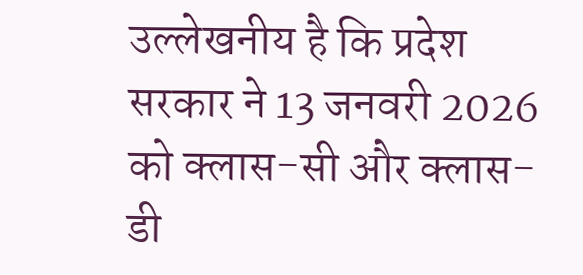उल्लेखनीय है कि प्रदेश सरकार ने 13 जनवरी 2026 को क्लास-सी और क्लास-डी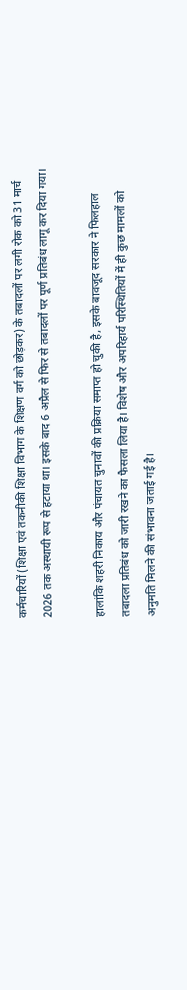कर्मचारियों (शिक्षा एवं तकनीकी शिक्षा विभाग के शिक्षण वर्ग को छोड़कर) के तबादलों पर लगी रोक को 31 मार्च 2026 तक अस्थायी रूप से हटाया था। इसके बाद 6 अप्रैल से फिर से तबादलों पर पूर्ण प्रतिबंध लागू कर दिया गया।

हालांकि शहरी निकाय और पंचायत चुनावों की प्रक्रिया समाप्त हो चुकी है, इसके बावजूद सरकार ने फिलहाल तबादला प्रतिबंध को जारी रखने का फैसला लिया है। विशेष और अपरिहार्य परिस्थितियों में ही कुछ मामलों को अनुमति मिलने की संभावना जताई गई है।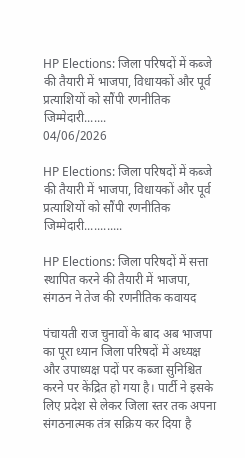HP Elections: जिला परिषदों में कब्जे की तैयारी में भाजपा, विधायकों और पूर्व प्रत्याशियों को सौंपी रणनीतिक जिम्मेदारी.......
04/06/2026

HP Elections: जिला परिषदों में कब्जे की तैयारी में भाजपा, विधायकों और पूर्व प्रत्याशियों को सौंपी रणनीतिक जिम्मेदारी............

HP Elections: जिला परिषदों में सत्ता स्थापित करने की तैयारी में भाजपा, संगठन ने तेज की रणनीतिक कवायद

पंचायती राज चुनावों के बाद अब भाजपा का पूरा ध्यान जिला परिषदों में अध्यक्ष और उपाध्यक्ष पदों पर कब्जा सुनिश्चित करने पर केंद्रित हो गया है। पार्टी ने इसके लिए प्रदेश से लेकर जिला स्तर तक अपना संगठनात्मक तंत्र सक्रिय कर दिया है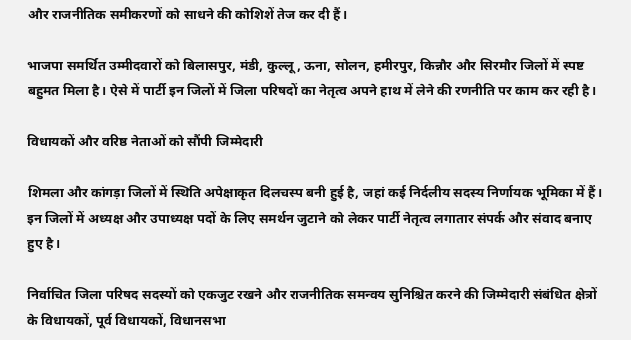और राजनीतिक समीकरणों को साधने की कोशिशें तेज कर दी हैं।

भाजपा समर्थित उम्मीदवारों को बिलासपुर, मंडी, कुल्लू, ऊना, सोलन, हमीरपुर, किन्नौर और सिरमौर जिलों में स्पष्ट बहुमत मिला है। ऐसे में पार्टी इन जिलों में जिला परिषदों का नेतृत्व अपने हाथ में लेने की रणनीति पर काम कर रही है।

विधायकों और वरिष्ठ नेताओं को सौंपी जिम्मेदारी

शिमला और कांगड़ा जिलों में स्थिति अपेक्षाकृत दिलचस्प बनी हुई है, जहां कई निर्दलीय सदस्य निर्णायक भूमिका में हैं। इन जिलों में अध्यक्ष और उपाध्यक्ष पदों के लिए समर्थन जुटाने को लेकर पार्टी नेतृत्व लगातार संपर्क और संवाद बनाए हुए है।

निर्वाचित जिला परिषद सदस्यों को एकजुट रखने और राजनीतिक समन्वय सुनिश्चित करने की जिम्मेदारी संबंधित क्षेत्रों के विधायकों, पूर्व विधायकों, विधानसभा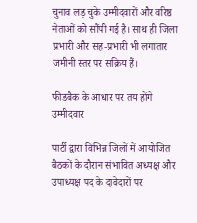चुनाव लड़ चुके उम्मीदवारों और वरिष्ठ नेताओं को सौंपी गई है। साथ ही जिला प्रभारी और सह-प्रभारी भी लगातार जमीनी स्तर पर सक्रिय हैं।

फीडबैक के आधार पर तय होंगे उम्मीदवार

पार्टी द्वारा विभिन्न जिलों में आयोजित बैठकों के दौरान संभावित अध्यक्ष और उपाध्यक्ष पद के दावेदारों पर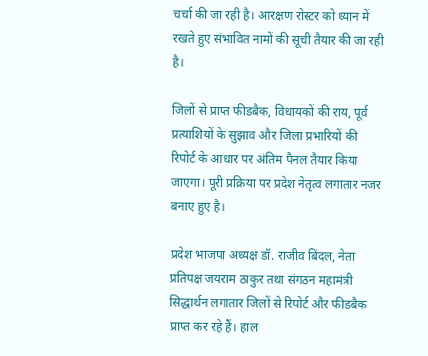चर्चा की जा रही है। आरक्षण रोस्टर को ध्यान में रखते हुए संभावित नामों की सूची तैयार की जा रही है।

जिलों से प्राप्त फीडबैक, विधायकों की राय, पूर्व प्रत्याशियों के सुझाव और जिला प्रभारियों की रिपोर्ट के आधार पर अंतिम पैनल तैयार किया जाएगा। पूरी प्रक्रिया पर प्रदेश नेतृत्व लगातार नजर बनाए हुए है।

प्रदेश भाजपा अध्यक्ष डॉ. राजीव बिंदल, नेता प्रतिपक्ष जयराम ठाकुर तथा संगठन महामंत्री सिद्धार्थन लगातार जिलों से रिपोर्ट और फीडबैक प्राप्त कर रहे हैं। हाल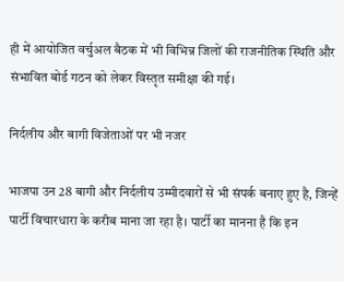ही में आयोजित वर्चुअल बैठक में भी विभिन्न जिलों की राजनीतिक स्थिति और संभावित बोर्ड गठन को लेकर विस्तृत समीक्षा की गई।

निर्दलीय और बागी विजेताओं पर भी नजर

भाजपा उन 28 बागी और निर्दलीय उम्मीदवारों से भी संपर्क बनाए हुए है, जिन्हें पार्टी विचारधारा के करीब माना जा रहा है। पार्टी का मानना है कि इन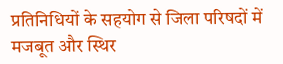प्रतिनिधियों के सहयोग से जिला परिषदों में मजबूत और स्थिर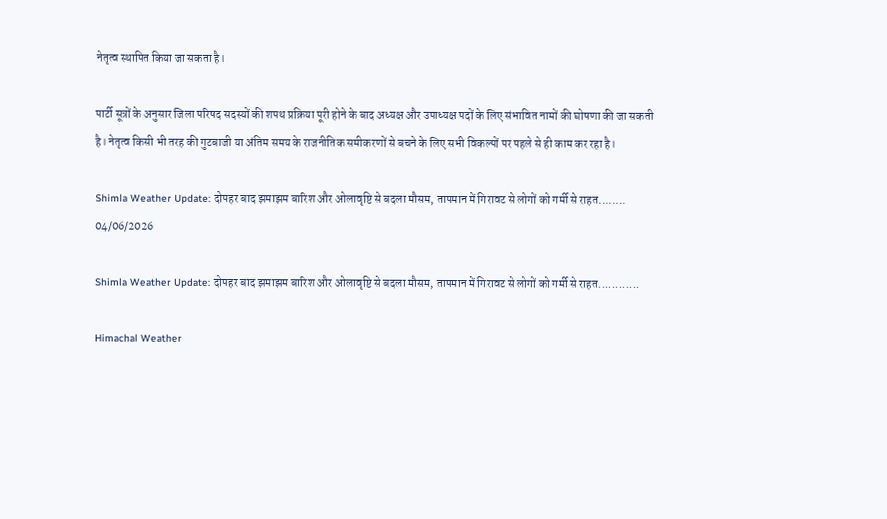नेतृत्व स्थापित किया जा सकता है।

पार्टी सूत्रों के अनुसार जिला परिषद सदस्यों की शपथ प्रक्रिया पूरी होने के बाद अध्यक्ष और उपाध्यक्ष पदों के लिए संभावित नामों की घोषणा की जा सकती है। नेतृत्व किसी भी तरह की गुटबाजी या अंतिम समय के राजनीतिक समीकरणों से बचने के लिए सभी विकल्पों पर पहले से ही काम कर रहा है।

Shimla Weather Update: दोपहर बाद झमाझम बारिश और ओलावृष्टि से बदला मौसम, तापमान में गिरावट से लोगों को गर्मी से राहत........
04/06/2026

Shimla Weather Update: दोपहर बाद झमाझम बारिश और ओलावृष्टि से बदला मौसम, तापमान में गिरावट से लोगों को गर्मी से राहत............

Himachal Weather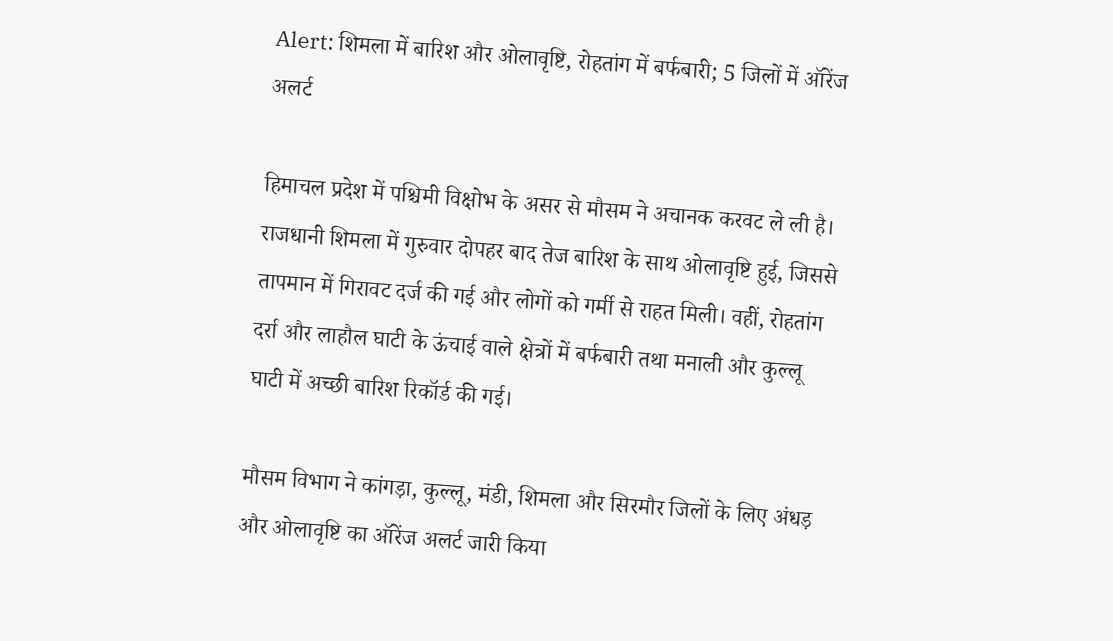Alert: शिमला में बारिश और ओलावृष्टि, रोहतांग में बर्फबारी; 5 जिलों में ऑरेंज अलर्ट

हिमाचल प्रदेश में पश्चिमी विक्षोभ के असर से मौसम ने अचानक करवट ले ली है। राजधानी शिमला में गुरुवार दोपहर बाद तेज बारिश के साथ ओलावृष्टि हुई, जिससे तापमान में गिरावट दर्ज की गई और लोगों को गर्मी से राहत मिली। वहीं, रोहतांग दर्रा और लाहौल घाटी के ऊंचाई वाले क्षेत्रों में बर्फबारी तथा मनाली और कुल्लू घाटी में अच्छी बारिश रिकॉर्ड की गई।

मौसम विभाग ने कांगड़ा, कुल्लू, मंडी, शिमला और सिरमौर जिलों के लिए अंधड़ और ओलावृष्टि का ऑरेंज अलर्ट जारी किया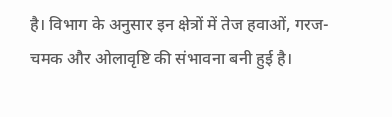है। विभाग के अनुसार इन क्षेत्रों में तेज हवाओं, गरज-चमक और ओलावृष्टि की संभावना बनी हुई है।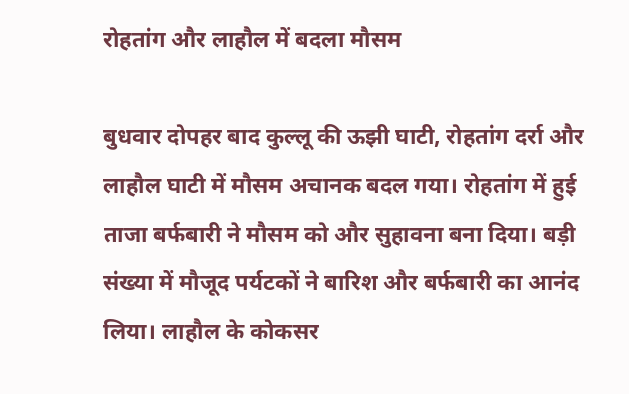रोहतांग और लाहौल में बदला मौसम

बुधवार दोपहर बाद कुल्लू की ऊझी घाटी, रोहतांग दर्रा और लाहौल घाटी में मौसम अचानक बदल गया। रोहतांग में हुई ताजा बर्फबारी ने मौसम को और सुहावना बना दिया। बड़ी संख्या में मौजूद पर्यटकों ने बारिश और बर्फबारी का आनंद लिया। लाहौल के कोकसर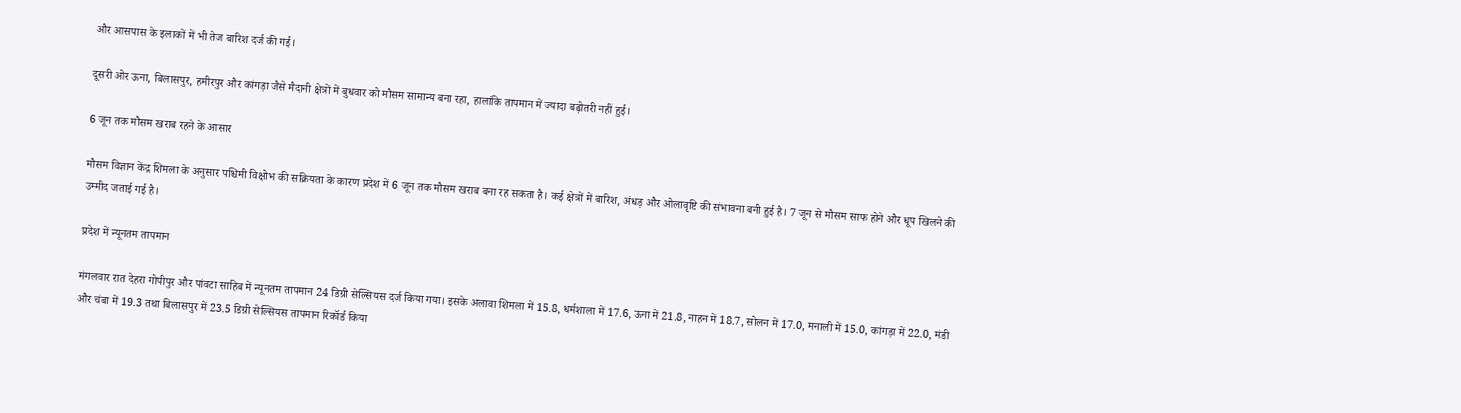और आसपास के इलाकों में भी तेज बारिश दर्ज की गई।

दूसरी ओर ऊना, बिलासपुर, हमीरपुर और कांगड़ा जैसे मैदानी क्षेत्रों में बुधवार को मौसम सामान्य बना रहा, हालांकि तापमान में ज्यादा बढ़ोतरी नहीं हुई।

6 जून तक मौसम खराब रहने के आसार

मौसम विज्ञान केंद्र शिमला के अनुसार पश्चिमी विक्षोभ की सक्रियता के कारण प्रदेश में 6 जून तक मौसम खराब बना रह सकता है। कई क्षेत्रों में बारिश, अंधड़ और ओलावृष्टि की संभावना बनी हुई है। 7 जून से मौसम साफ होने और धूप खिलने की उम्मीद जताई गई है।

प्रदेश में न्यूनतम तापमान

मंगलवार रात देहरा गोपीपुर और पांवटा साहिब में न्यूनतम तापमान 24 डिग्री सेल्सियस दर्ज किया गया। इसके अलावा शिमला में 15.8, धर्मशाला में 17.6, ऊना में 21.8, नाहन में 18.7, सोलन में 17.0, मनाली में 15.0, कांगड़ा में 22.0, मंडी और चंबा में 19.3 तथा बिलासपुर में 23.5 डिग्री सेल्सियस तापमान रिकॉर्ड किया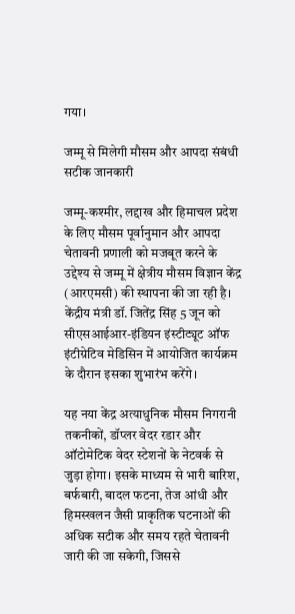गया।

जम्मू से मिलेगी मौसम और आपदा संबंधी सटीक जानकारी

जम्मू-कश्मीर, लद्दाख और हिमाचल प्रदेश के लिए मौसम पूर्वानुमान और आपदा चेतावनी प्रणाली को मजबूत करने के उद्देश्य से जम्मू में क्षेत्रीय मौसम विज्ञान केंद्र (आरएमसी) की स्थापना की जा रही है। केंद्रीय मंत्री डॉ. जितेंद्र सिंह 5 जून को सीएसआईआर-इंडियन इंस्टीट्यूट ऑफ इंटीग्रेटिव मेडिसिन में आयोजित कार्यक्रम के दौरान इसका शुभारंभ करेंगे।

यह नया केंद्र अत्याधुनिक मौसम निगरानी तकनीकों, डॉप्लर वेदर रडार और ऑटोमेटिक वेदर स्टेशनों के नेटवर्क से जुड़ा होगा। इसके माध्यम से भारी बारिश, बर्फबारी, बादल फटना, तेज आंधी और हिमस्खलन जैसी प्राकृतिक घटनाओं की अधिक सटीक और समय रहते चेतावनी जारी की जा सकेगी, जिससे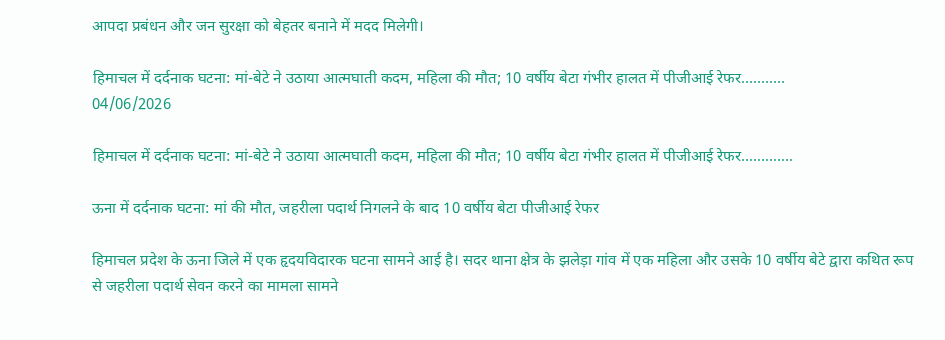आपदा प्रबंधन और जन सुरक्षा को बेहतर बनाने में मदद मिलेगी।

हिमाचल में दर्दनाक घटना: मां-बेटे ने उठाया आत्मघाती कदम, महिला की मौत; 10 वर्षीय बेटा गंभीर हालत में पीजीआई रेफर...........
04/06/2026

हिमाचल में दर्दनाक घटना: मां-बेटे ने उठाया आत्मघाती कदम, महिला की मौत; 10 वर्षीय बेटा गंभीर हालत में पीजीआई रेफर.............

ऊना में दर्दनाक घटना: मां की मौत, जहरीला पदार्थ निगलने के बाद 10 वर्षीय बेटा पीजीआई रेफर

हिमाचल प्रदेश के ऊना जिले में एक हृदयविदारक घटना सामने आई है। सदर थाना क्षेत्र के झलेड़ा गांव में एक महिला और उसके 10 वर्षीय बेटे द्वारा कथित रूप से जहरीला पदार्थ सेवन करने का मामला सामने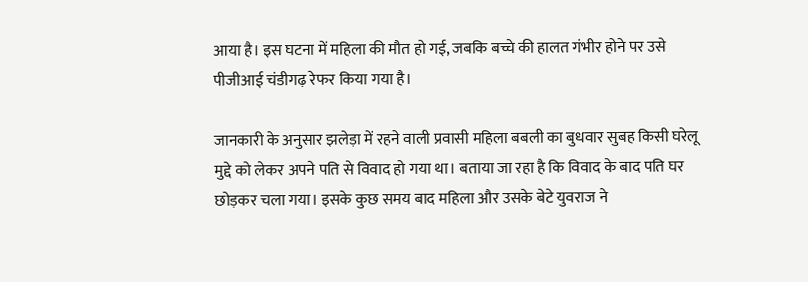आया है। इस घटना में महिला की मौत हो गई, जबकि बच्चे की हालत गंभीर होने पर उसे पीजीआई चंडीगढ़ रेफर किया गया है।

जानकारी के अनुसार झलेड़ा में रहने वाली प्रवासी महिला बबली का बुधवार सुबह किसी घरेलू मुद्दे को लेकर अपने पति से विवाद हो गया था। बताया जा रहा है कि विवाद के बाद पति घर छोड़कर चला गया। इसके कुछ समय बाद महिला और उसके बेटे युवराज ने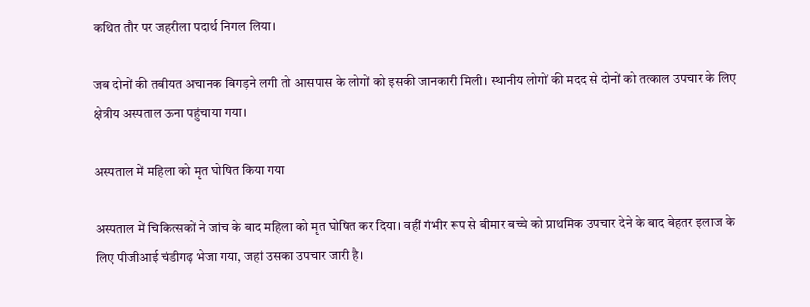कथित तौर पर जहरीला पदार्थ निगल लिया।

जब दोनों की तबीयत अचानक बिगड़ने लगी तो आसपास के लोगों को इसकी जानकारी मिली। स्थानीय लोगों की मदद से दोनों को तत्काल उपचार के लिए क्षेत्रीय अस्पताल ऊना पहुंचाया गया।

अस्पताल में महिला को मृत घोषित किया गया

अस्पताल में चिकित्सकों ने जांच के बाद महिला को मृत घोषित कर दिया। वहीं गंभीर रूप से बीमार बच्चे को प्राथमिक उपचार देने के बाद बेहतर इलाज के लिए पीजीआई चंडीगढ़ भेजा गया, जहां उसका उपचार जारी है।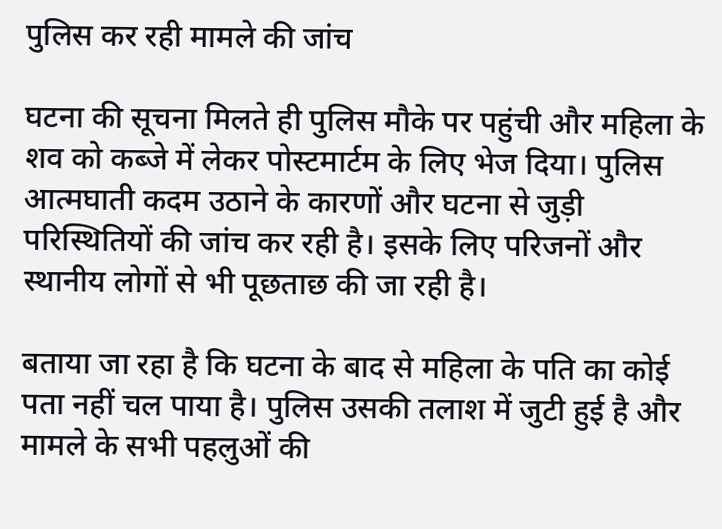पुलिस कर रही मामले की जांच

घटना की सूचना मिलते ही पुलिस मौके पर पहुंची और महिला के शव को कब्जे में लेकर पोस्टमार्टम के लिए भेज दिया। पुलिस आत्मघाती कदम उठाने के कारणों और घटना से जुड़ी परिस्थितियों की जांच कर रही है। इसके लिए परिजनों और स्थानीय लोगों से भी पूछताछ की जा रही है।

बताया जा रहा है कि घटना के बाद से महिला के पति का कोई पता नहीं चल पाया है। पुलिस उसकी तलाश में जुटी हुई है और मामले के सभी पहलुओं की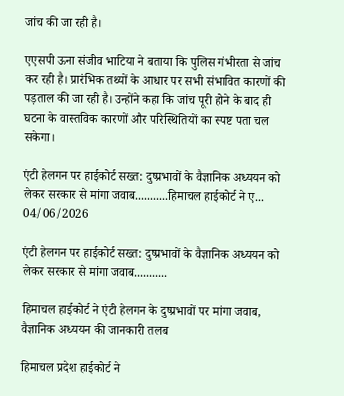जांच की जा रही है।

एएसपी ऊना संजीव भाटिया ने बताया कि पुलिस गंभीरता से जांच कर रही है। प्रारंभिक तथ्यों के आधार पर सभी संभावित कारणों की पड़ताल की जा रही है। उन्होंने कहा कि जांच पूरी होने के बाद ही घटना के वास्तविक कारणों और परिस्थितियों का स्पष्ट पता चल सकेगा।

एंटी हेलगन पर हाईकोर्ट सख्त: दुष्प्रभावों के वैज्ञानिक अध्ययन को लेकर सरकार से मांगा जवाब...........हिमाचल हाईकोर्ट ने ए...
04/06/2026

एंटी हेलगन पर हाईकोर्ट सख्त: दुष्प्रभावों के वैज्ञानिक अध्ययन को लेकर सरकार से मांगा जवाब...........

हिमाचल हाईकोर्ट ने एंटी हेलगन के दुष्प्रभावों पर मांगा जवाब, वैज्ञानिक अध्ययन की जानकारी तलब

हिमाचल प्रदेश हाईकोर्ट ने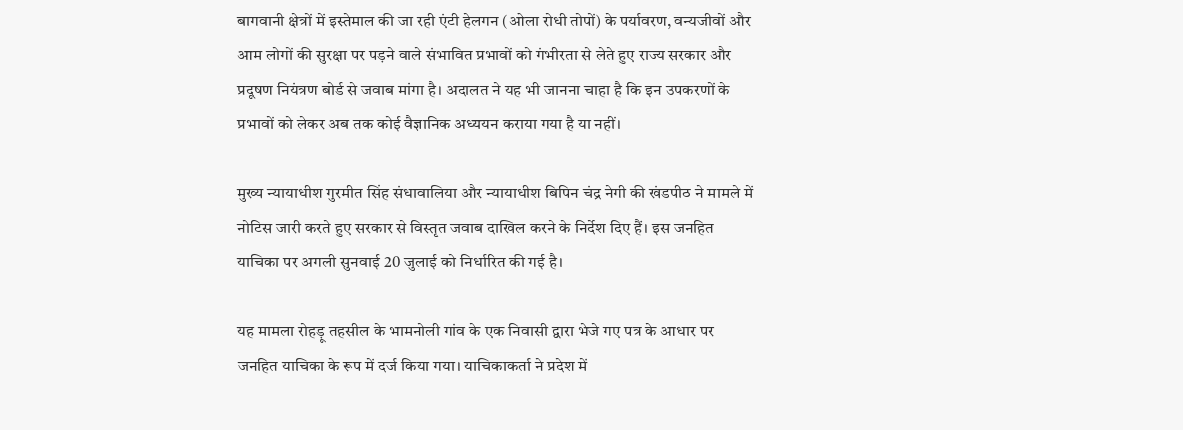बागवानी क्षेत्रों में इस्तेमाल की जा रही एंटी हेलगन (ओला रोधी तोपों) के पर्यावरण, वन्यजीवों और आम लोगों की सुरक्षा पर पड़ने वाले संभावित प्रभावों को गंभीरता से लेते हुए राज्य सरकार और प्रदूषण नियंत्रण बोर्ड से जवाब मांगा है। अदालत ने यह भी जानना चाहा है कि इन उपकरणों के प्रभावों को लेकर अब तक कोई वैज्ञानिक अध्ययन कराया गया है या नहीं।

मुख्य न्यायाधीश गुरमीत सिंह संधावालिया और न्यायाधीश बिपिन चंद्र नेगी की खंडपीठ ने मामले में नोटिस जारी करते हुए सरकार से विस्तृत जवाब दाखिल करने के निर्देश दिए हैं। इस जनहित याचिका पर अगली सुनवाई 20 जुलाई को निर्धारित की गई है।

यह मामला रोहड़ू तहसील के भामनोली गांव के एक निवासी द्वारा भेजे गए पत्र के आधार पर जनहित याचिका के रूप में दर्ज किया गया। याचिकाकर्ता ने प्रदेश में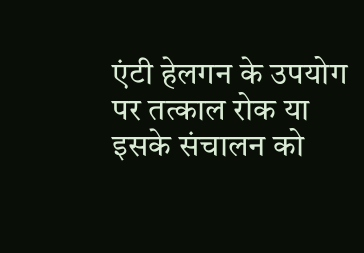एंटी हेलगन के उपयोग पर तत्काल रोक या इसके संचालन को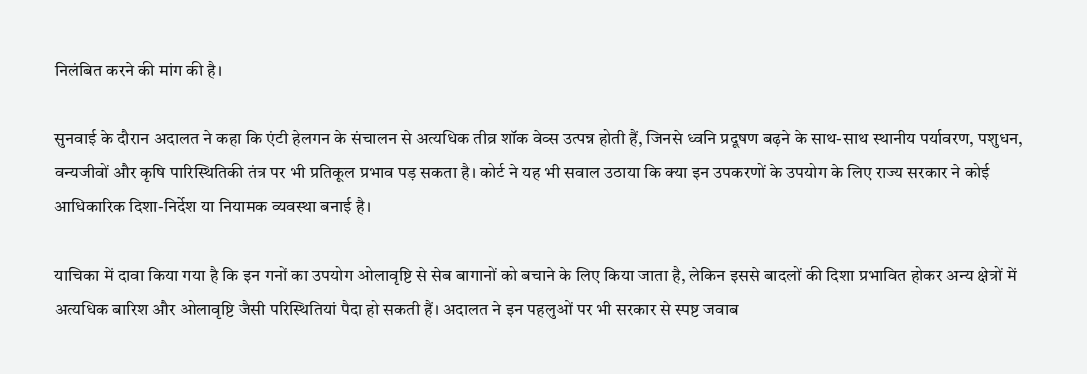निलंबित करने की मांग की है।

सुनवाई के दौरान अदालत ने कहा कि एंटी हेलगन के संचालन से अत्यधिक तीव्र शॉक वेव्स उत्पन्न होती हैं, जिनसे ध्वनि प्रदूषण बढ़ने के साथ-साथ स्थानीय पर्यावरण, पशुधन, वन्यजीवों और कृषि पारिस्थितिकी तंत्र पर भी प्रतिकूल प्रभाव पड़ सकता है। कोर्ट ने यह भी सवाल उठाया कि क्या इन उपकरणों के उपयोग के लिए राज्य सरकार ने कोई आधिकारिक दिशा-निर्देश या नियामक व्यवस्था बनाई है।

याचिका में दावा किया गया है कि इन गनों का उपयोग ओलावृष्टि से सेब बागानों को बचाने के लिए किया जाता है, लेकिन इससे बादलों की दिशा प्रभावित होकर अन्य क्षेत्रों में अत्यधिक बारिश और ओलावृष्टि जैसी परिस्थितियां पैदा हो सकती हैं। अदालत ने इन पहलुओं पर भी सरकार से स्पष्ट जवाब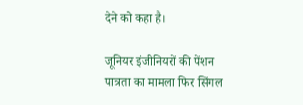देने को कहा है।

जूनियर इंजीनियरों की पेंशन पात्रता का मामला फिर सिंगल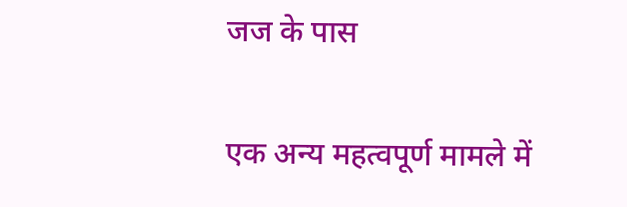जज के पास

एक अन्य महत्वपूर्ण मामले में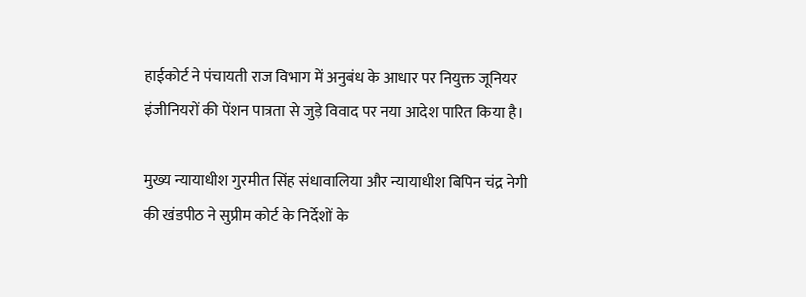हाईकोर्ट ने पंचायती राज विभाग में अनुबंध के आधार पर नियुक्त जूनियर इंजीनियरों की पेंशन पात्रता से जुड़े विवाद पर नया आदेश पारित किया है।

मुख्य न्यायाधीश गुरमीत सिंह संधावालिया और न्यायाधीश बिपिन चंद्र नेगी की खंडपीठ ने सुप्रीम कोर्ट के निर्देशों के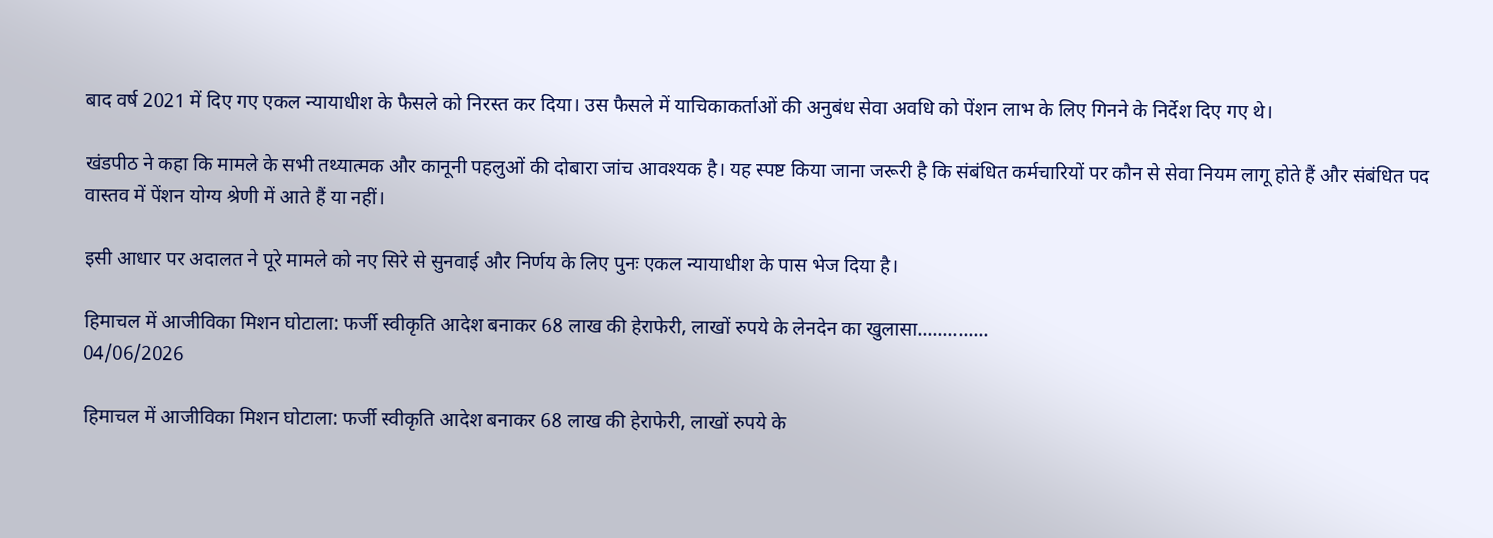बाद वर्ष 2021 में दिए गए एकल न्यायाधीश के फैसले को निरस्त कर दिया। उस फैसले में याचिकाकर्ताओं की अनुबंध सेवा अवधि को पेंशन लाभ के लिए गिनने के निर्देश दिए गए थे।

खंडपीठ ने कहा कि मामले के सभी तथ्यात्मक और कानूनी पहलुओं की दोबारा जांच आवश्यक है। यह स्पष्ट किया जाना जरूरी है कि संबंधित कर्मचारियों पर कौन से सेवा नियम लागू होते हैं और संबंधित पद वास्तव में पेंशन योग्य श्रेणी में आते हैं या नहीं।

इसी आधार पर अदालत ने पूरे मामले को नए सिरे से सुनवाई और निर्णय के लिए पुनः एकल न्यायाधीश के पास भेज दिया है।

हिमाचल में आजीविका मिशन घोटाला: फर्जी स्वीकृति आदेश बनाकर 68 लाख की हेराफेरी, लाखों रुपये के लेनदेन का खुलासा..............
04/06/2026

हिमाचल में आजीविका मिशन घोटाला: फर्जी स्वीकृति आदेश बनाकर 68 लाख की हेराफेरी, लाखों रुपये के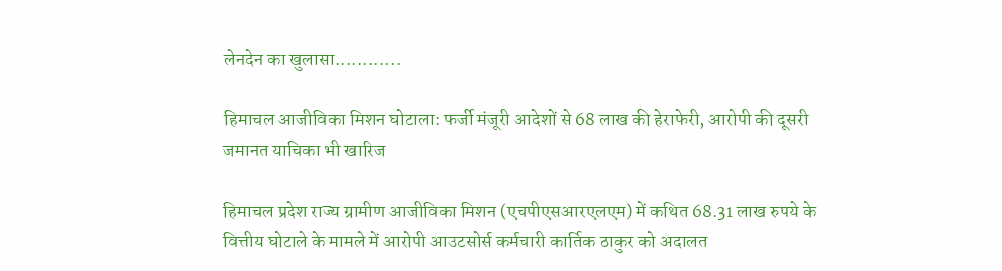लेनदेन का खुलासा............

हिमाचल आजीविका मिशन घोटाला: फर्जी मंजूरी आदेशों से 68 लाख की हेराफेरी, आरोपी की दूसरी जमानत याचिका भी खारिज

हिमाचल प्रदेश राज्य ग्रामीण आजीविका मिशन (एचपीएसआरएलएम) में कथित 68.31 लाख रुपये के वित्तीय घोटाले के मामले में आरोपी आउटसोर्स कर्मचारी कार्तिक ठाकुर को अदालत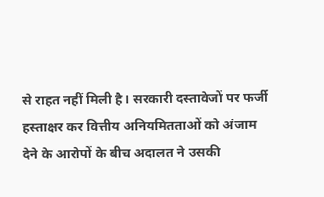से राहत नहीं मिली है। सरकारी दस्तावेजों पर फर्जी हस्ताक्षर कर वित्तीय अनियमितताओं को अंजाम देने के आरोपों के बीच अदालत ने उसकी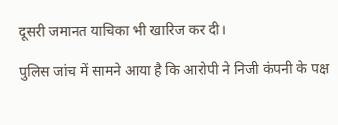दूसरी जमानत याचिका भी खारिज कर दी।

पुलिस जांच में सामने आया है कि आरोपी ने निजी कंपनी के पक्ष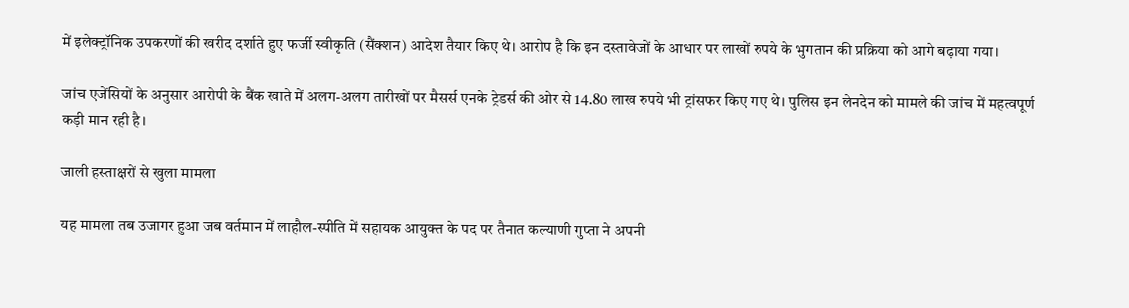में इलेक्ट्रॉनिक उपकरणों की खरीद दर्शाते हुए फर्जी स्वीकृति (सैंक्शन) आदेश तैयार किए थे। आरोप है कि इन दस्तावेजों के आधार पर लाखों रुपये के भुगतान की प्रक्रिया को आगे बढ़ाया गया।

जांच एजेंसियों के अनुसार आरोपी के बैंक खाते में अलग-अलग तारीखों पर मैसर्स एनके ट्रेडर्स की ओर से 14.80 लाख रुपये भी ट्रांसफर किए गए थे। पुलिस इन लेनदेन को मामले की जांच में महत्वपूर्ण कड़ी मान रही है।

जाली हस्ताक्षरों से खुला मामला

यह मामला तब उजागर हुआ जब वर्तमान में लाहौल-स्पीति में सहायक आयुक्त के पद पर तैनात कल्याणी गुप्ता ने अपनी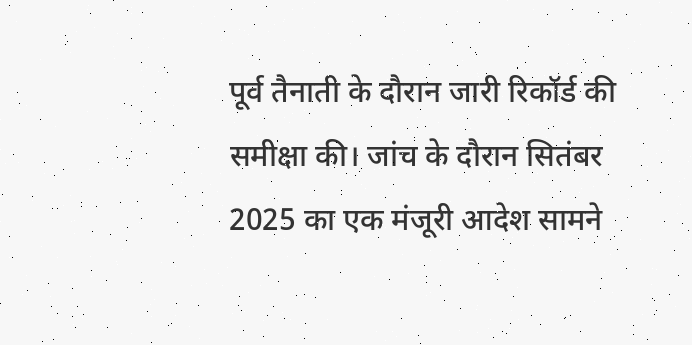पूर्व तैनाती के दौरान जारी रिकॉर्ड की समीक्षा की। जांच के दौरान सितंबर 2025 का एक मंजूरी आदेश सामने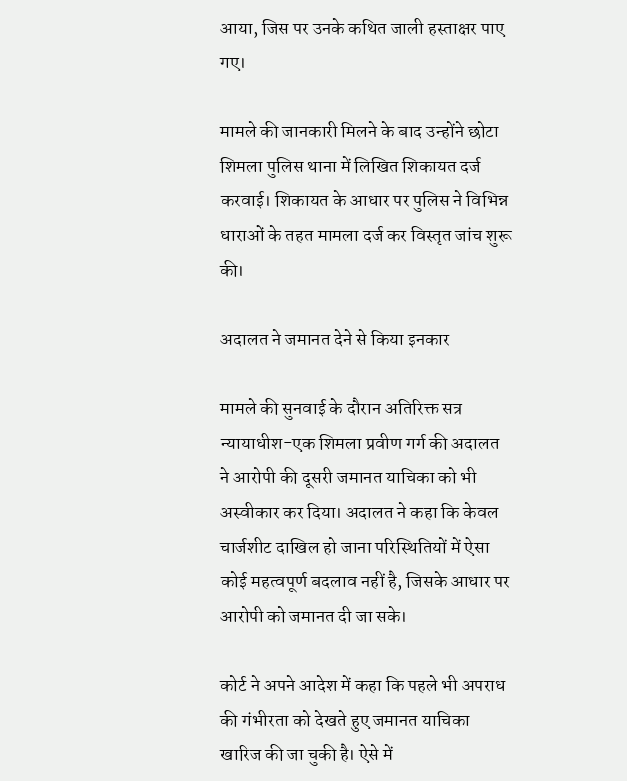आया, जिस पर उनके कथित जाली हस्ताक्षर पाए गए।

मामले की जानकारी मिलने के बाद उन्होंने छोटा शिमला पुलिस थाना में लिखित शिकायत दर्ज करवाई। शिकायत के आधार पर पुलिस ने विभिन्न धाराओं के तहत मामला दर्ज कर विस्तृत जांच शुरू की।

अदालत ने जमानत देने से किया इनकार

मामले की सुनवाई के दौरान अतिरिक्त सत्र न्यायाधीश-एक शिमला प्रवीण गर्ग की अदालत ने आरोपी की दूसरी जमानत याचिका को भी अस्वीकार कर दिया। अदालत ने कहा कि केवल चार्जशीट दाखिल हो जाना परिस्थितियों में ऐसा कोई महत्वपूर्ण बदलाव नहीं है, जिसके आधार पर आरोपी को जमानत दी जा सके।

कोर्ट ने अपने आदेश में कहा कि पहले भी अपराध की गंभीरता को देखते हुए जमानत याचिका खारिज की जा चुकी है। ऐसे में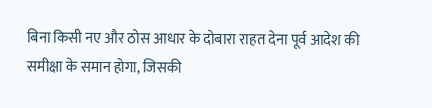बिना किसी नए और ठोस आधार के दोबारा राहत देना पूर्व आदेश की समीक्षा के समान होगा, जिसकी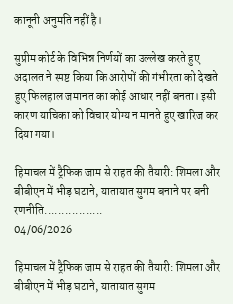कानूनी अनुमति नहीं है।

सुप्रीम कोर्ट के विभिन्न निर्णयों का उल्लेख करते हुए अदालत ने स्पष्ट किया कि आरोपों की गंभीरता को देखते हुए फिलहाल जमानत का कोई आधार नहीं बनता। इसी कारण याचिका को विचार योग्य न मानते हुए खारिज कर दिया गया।

हिमाचल में ट्रैफिक जाम से राहत की तैयारी: शिमला और बीबीएन में भीड़ घटाने, यातायात सुगम बनाने पर बनी रणनीति.................
04/06/2026

हिमाचल में ट्रैफिक जाम से राहत की तैयारी: शिमला और बीबीएन में भीड़ घटाने, यातायात सुगम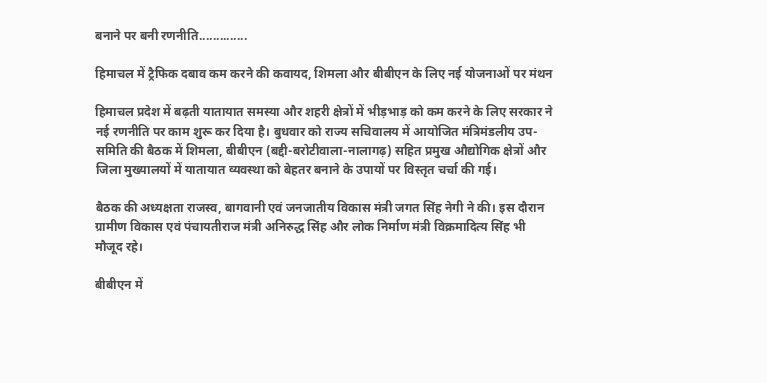बनाने पर बनी रणनीति..............

हिमाचल में ट्रैफिक दबाव कम करने की कवायद, शिमला और बीबीएन के लिए नई योजनाओं पर मंथन

हिमाचल प्रदेश में बढ़ती यातायात समस्या और शहरी क्षेत्रों में भीड़भाड़ को कम करने के लिए सरकार ने नई रणनीति पर काम शुरू कर दिया है। बुधवार को राज्य सचिवालय में आयोजित मंत्रिमंडलीय उप-समिति की बैठक में शिमला, बीबीएन (बद्दी-बरोटीवाला-नालागढ़) सहित प्रमुख औद्योगिक क्षेत्रों और जिला मुख्यालयों में यातायात व्यवस्था को बेहतर बनाने के उपायों पर विस्तृत चर्चा की गई।

बैठक की अध्यक्षता राजस्व, बागवानी एवं जनजातीय विकास मंत्री जगत सिंह नेगी ने की। इस दौरान ग्रामीण विकास एवं पंचायतीराज मंत्री अनिरुद्ध सिंह और लोक निर्माण मंत्री विक्रमादित्य सिंह भी मौजूद रहे।

बीबीएन में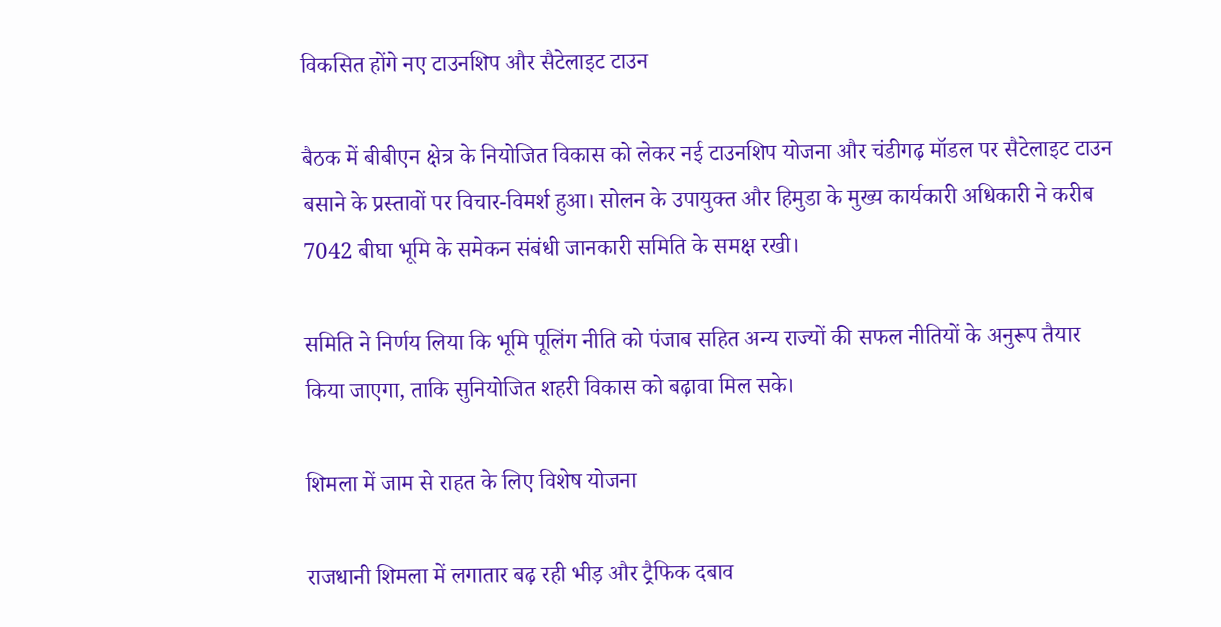विकसित होंगे नए टाउनशिप और सैटेलाइट टाउन

बैठक में बीबीएन क्षेत्र के नियोजित विकास को लेकर नई टाउनशिप योजना और चंडीगढ़ मॉडल पर सैटेलाइट टाउन बसाने के प्रस्तावों पर विचार-विमर्श हुआ। सोलन के उपायुक्त और हिमुडा के मुख्य कार्यकारी अधिकारी ने करीब 7042 बीघा भूमि के समेकन संबंधी जानकारी समिति के समक्ष रखी।

समिति ने निर्णय लिया कि भूमि पूलिंग नीति को पंजाब सहित अन्य राज्यों की सफल नीतियों के अनुरूप तैयार किया जाएगा, ताकि सुनियोजित शहरी विकास को बढ़ावा मिल सके।

शिमला में जाम से राहत के लिए विशेष योजना

राजधानी शिमला में लगातार बढ़ रही भीड़ और ट्रैफिक दबाव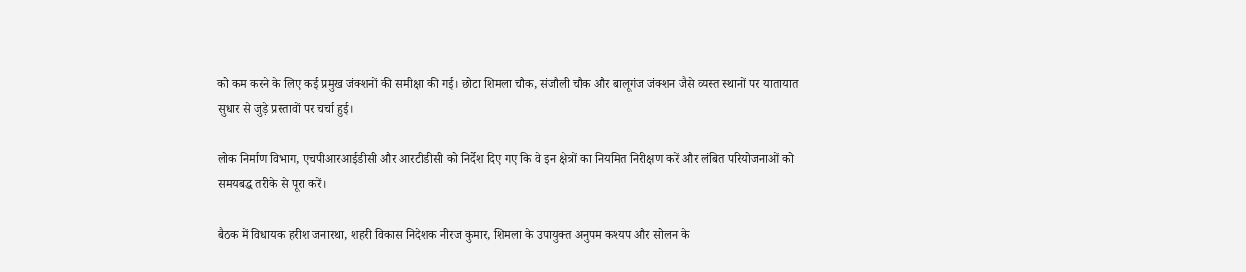को कम करने के लिए कई प्रमुख जंक्शनों की समीक्षा की गई। छोटा शिमला चौक, संजौली चौक और बालूगंज जंक्शन जैसे व्यस्त स्थानों पर यातायात सुधार से जुड़े प्रस्तावों पर चर्चा हुई।

लोक निर्माण विभाग, एचपीआरआईडीसी और आरटीडीसी को निर्देश दिए गए कि वे इन क्षेत्रों का नियमित निरीक्षण करें और लंबित परियोजनाओं को समयबद्ध तरीके से पूरा करें।

बैठक में विधायक हरीश जनारथा, शहरी विकास निदेशक नीरज कुमार, शिमला के उपायुक्त अनुपम कश्यप और सोलन के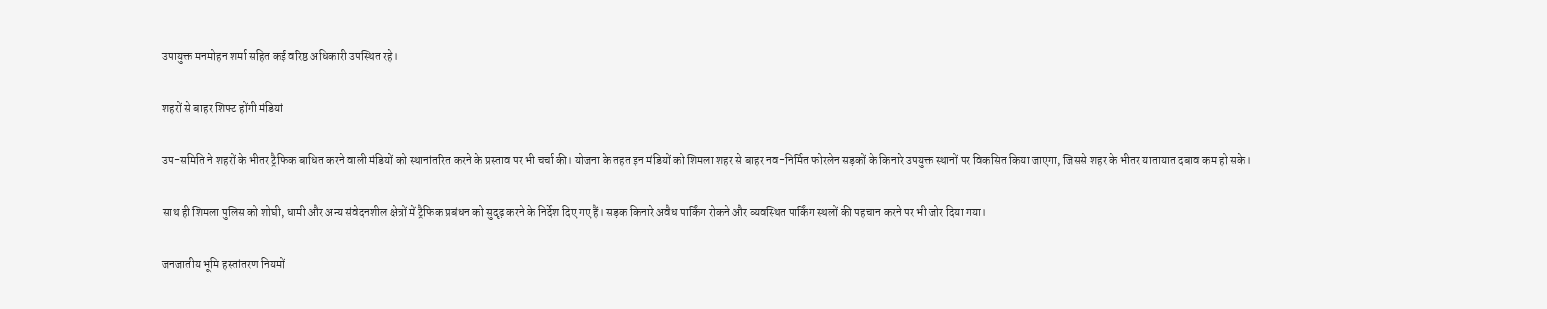उपायुक्त मनमोहन शर्मा सहित कई वरिष्ठ अधिकारी उपस्थित रहे।

शहरों से बाहर शिफ्ट होंगी मंडियां

उप-समिति ने शहरों के भीतर ट्रैफिक बाधित करने वाली मंडियों को स्थानांतरित करने के प्रस्ताव पर भी चर्चा की। योजना के तहत इन मंडियों को शिमला शहर से बाहर नव-निर्मित फोरलेन सड़कों के किनारे उपयुक्त स्थानों पर विकसित किया जाएगा, जिससे शहर के भीतर यातायात दबाव कम हो सके।

साथ ही शिमला पुलिस को शोघी, धामी और अन्य संवेदनशील क्षेत्रों में ट्रैफिक प्रबंधन को सुदृढ़ करने के निर्देश दिए गए हैं। सड़क किनारे अवैध पार्किंग रोकने और व्यवस्थित पार्किंग स्थलों की पहचान करने पर भी जोर दिया गया।

जनजातीय भूमि हस्तांतरण नियमों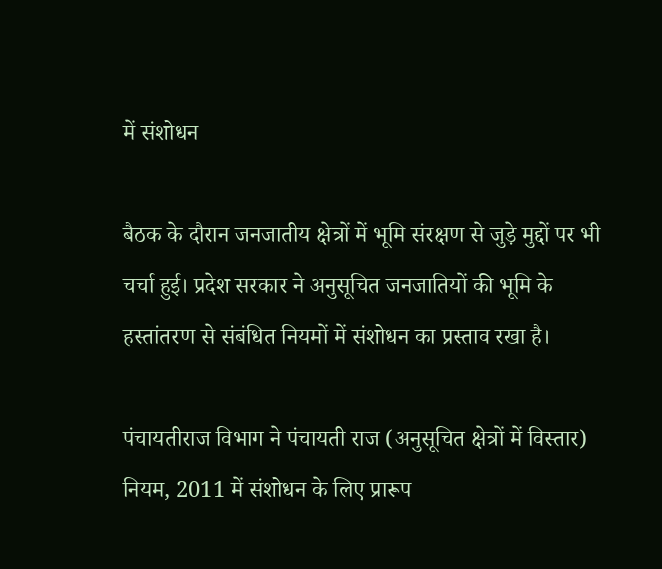में संशोधन

बैठक के दौरान जनजातीय क्षेत्रों में भूमि संरक्षण से जुड़े मुद्दों पर भी चर्चा हुई। प्रदेश सरकार ने अनुसूचित जनजातियों की भूमि के हस्तांतरण से संबंधित नियमों में संशोधन का प्रस्ताव रखा है।

पंचायतीराज विभाग ने पंचायती राज (अनुसूचित क्षेत्रों में विस्तार) नियम, 2011 में संशोधन के लिए प्रारूप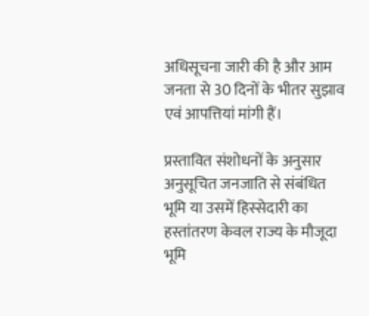अधिसूचना जारी की है और आम जनता से 30 दिनों के भीतर सुझाव एवं आपत्तियां मांगी हैं।

प्रस्तावित संशोधनों के अनुसार अनुसूचित जनजाति से संबंधित भूमि या उसमें हिस्सेदारी का हस्तांतरण केवल राज्य के मौजूदा भूमि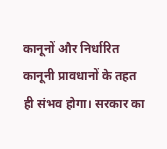कानूनों और निर्धारित कानूनी प्रावधानों के तहत ही संभव होगा। सरकार का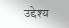उद्देश्य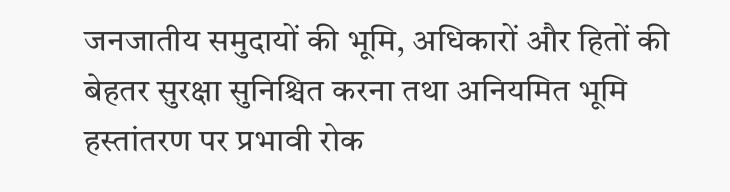जनजातीय समुदायों की भूमि, अधिकारों और हितों की बेहतर सुरक्षा सुनिश्चित करना तथा अनियमित भूमि हस्तांतरण पर प्रभावी रोक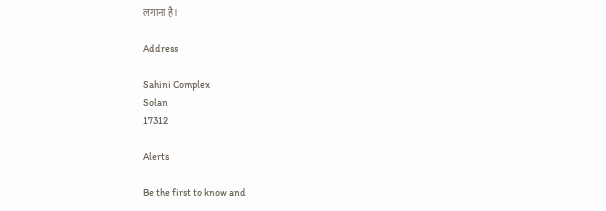लगाना है।

Address

Sahini Complex
Solan
17312

Alerts

Be the first to know and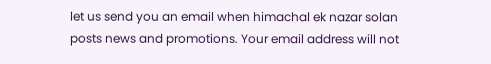let us send you an email when himachal ek nazar solan posts news and promotions. Your email address will not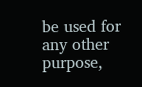be used for any other purpose,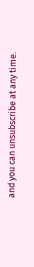and you can unsubscribe at any time.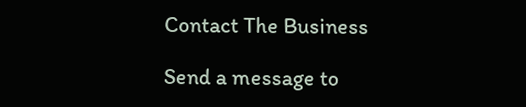Contact The Business

Send a message to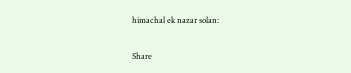himachal ek nazar solan:

Share